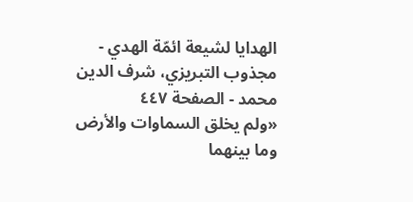الهدايا لشيعة ائمّة الهدي - مجذوب التبریزي، شرف الدین محمد - الصفحة ٤٤٧
«ولم يخلق السماوات والأرض وما بينهما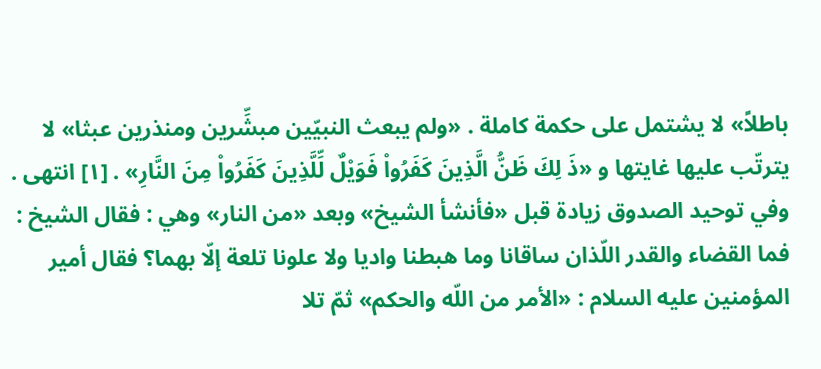باطلاً» لا يشتمل على حكمة كاملة . «ولم يبعث النبيّين مبشِّرين ومنذرين عبثا» لا يترتّب عليها غايتها و «ذَ لِكَ ظَنُّ الَّذِينَ كَفَرُواْ فَوَيْلٌ لِّلَّذِينَ كَفَرُواْ مِنَ النَّارِ» . [١] انتهى . وفي توحيد الصدوق زيادة قبل «فأنشأ الشيخ» وبعد «من النار» وهي : فقال الشيخ : فما القضاء والقدر اللّذان ساقانا وما هبطنا واديا ولا علونا تلعة إلّا بهما؟ فقال أمير المؤمنين عليه السلام : «الأمر من اللّه والحكم» ثمّ تلا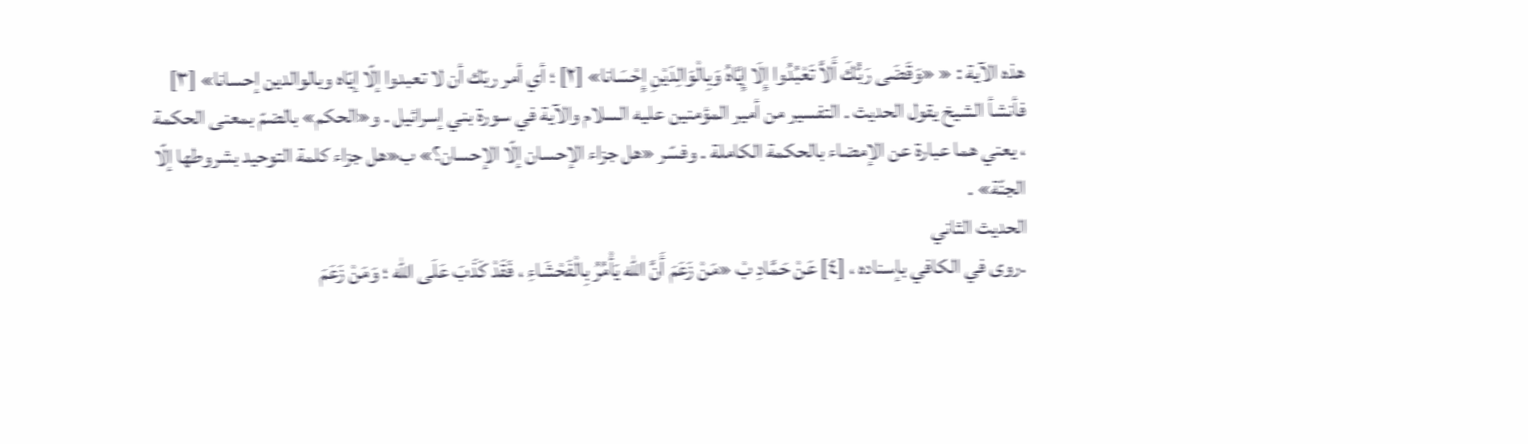هذه الآية : « «وَقَضَى رَبُّكَ أَلاَّ تَعْبُدُوا إِلَا إِيَّاهُ وَبِالْوَالِدَيْنِ إِحْسَانا» [٢] ؛ أي أمر ربّك أن لا تعبدوا إلّا إيّاه وبالوالدين إحسانا» [٣] فأنشأ الشيخ يقول الحديث . التفسير من أمير المؤمنين عليه السلام والآية في سورة بني إسرائيل . و«الحكم» بالضمّ بمعنى الحكمة ، يعني هما عبارة عن الإمضاء بالحكمة الكاملة . وفسّر «هل جزاء الإحسان إلّا الإحسان؟» ب«هل جزاء كلمة التوحيد بشروطها إلّا الجنّة» .
الحديث الثاني
.روى في الكافي بإسناده ، [٤] عَنْ حَمَّادِ بْ «مَنْ زَعَمَ أَنَّ اللّه يَأْمُرُ بِالْفَحْشَاءِ ، فَقَدْ كَذَبَ عَلَى اللّه ؛ وَمَنْ زَعَمَ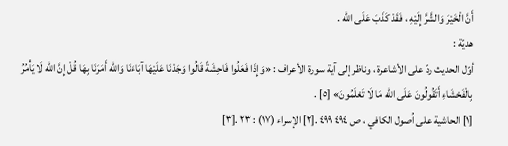أَنَّ الْخَيْرَ وَالشَّرَّ إِلَيْهِ ، فَقَدْ كَذَبَ عَلَى اللّه .
هديّة :
أوّل الحديث ردّ على الأشاعرة ، وناظر إلى آية سورة الأعراف : «وَإِذَا فَعَلُوا فَاحِشَةً قَالُوا وَجَدْنَا عَلَيْهَا آبَاءَنَا وَاللّه أَمَرَنَا بِهَا قُلْ إِنَّ اللّه لَا يَأْمُرُ بِالْفَحْشَاءِ أَتَقُولُونَ عَلَى اللّه مَا لَا تَعْلَمُونَ» [٥] .
[١] الحاشية على اُصول الكافي ، ص ٤٩٤ ٤٩٩ .[٢] الإسراء (١٧) : ٢٣ .[٣]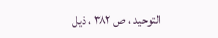التوحيد ، ص ٣٨٢ ، ذيل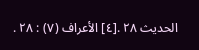الحديث ٢٨ .[٤] الأعراف (٧) : ٢٨ .